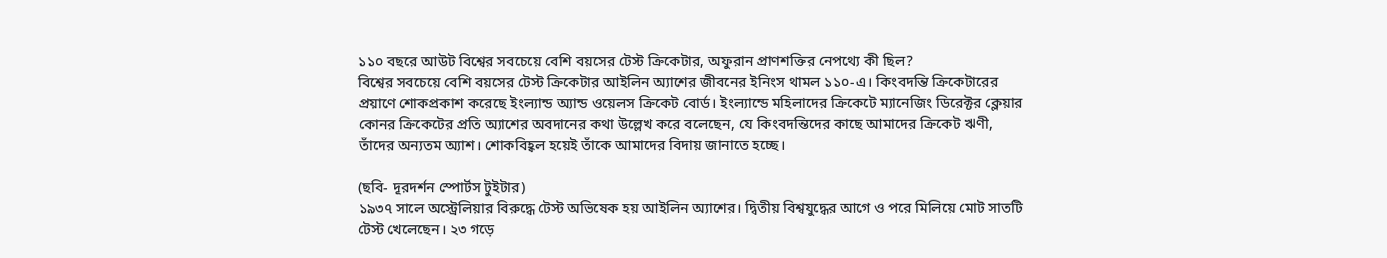১১০ বছরে আউট বিশ্বের সবচেয়ে বেশি বয়সের টেস্ট ক্রিকেটার, অফুরান প্রাণশক্তির নেপথ্যে কী ছিল?
বিশ্বের সবচেয়ে বেশি বয়সের টেস্ট ক্রিকেটার আইলিন অ্যাশের জীবনের ইনিংস থামল ১১০-এ। কিংবদন্তি ক্রিকেটারের প্রয়াণে শোকপ্রকাশ করেছে ইংল্যান্ড অ্যান্ড ওয়েলস ক্রিকেট বোর্ড। ইংল্যান্ডে মহিলাদের ক্রিকেটে ম্যানেজিং ডিরেক্টর ক্লেয়ার কোনর ক্রিকেটের প্রতি অ্যাশের অবদানের কথা উল্লেখ করে বলেছেন, যে কিংবদন্তিদের কাছে আমাদের ক্রিকেট ঋণী, তাঁদের অন্যতম অ্যাশ। শোকবিহ্বল হয়েই তাঁকে আমাদের বিদায় জানাতে হচ্ছে।

(ছবি- দূরদর্শন স্পোর্টস টুইটার)
১৯৩৭ সালে অস্ট্রেলিয়ার বিরুদ্ধে টেস্ট অভিষেক হয় আইলিন অ্যাশের। দ্বিতীয় বিশ্বযুদ্ধের আগে ও পরে মিলিয়ে মোট সাতটি টেস্ট খেলেছেন। ২৩ গড়ে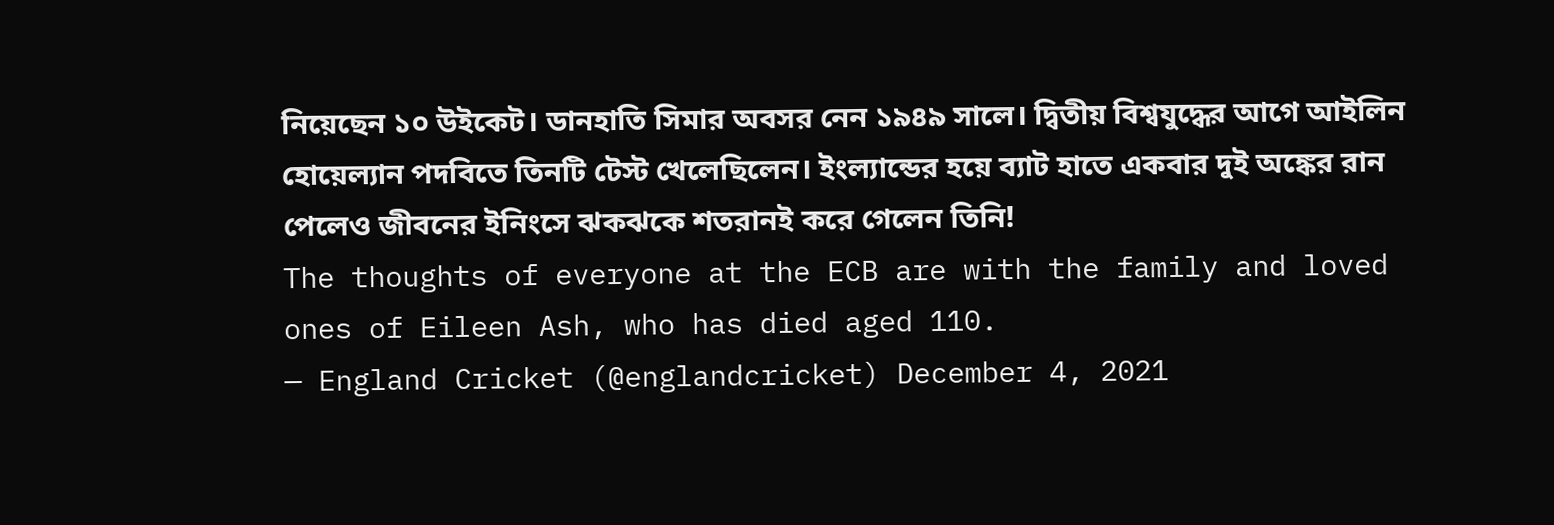নিয়েছেন ১০ উইকেট। ডানহাতি সিমার অবসর নেন ১৯৪৯ সালে। দ্বিতীয় বিশ্বযুদ্ধের আগে আইলিন হোয়েল্যান পদবিতে তিনটি টেস্ট খেলেছিলেন। ইংল্যান্ডের হয়ে ব্যাট হাতে একবার দুই অঙ্কের রান পেলেও জীবনের ইনিংসে ঝকঝকে শতরানই করে গেলেন তিনি!
The thoughts of everyone at the ECB are with the family and loved ones of Eileen Ash, who has died aged 110.
— England Cricket (@englandcricket) December 4, 2021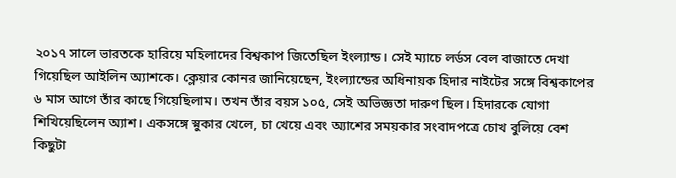২০১৭ সালে ভারতকে হারিয়ে মহিলাদের বিশ্বকাপ জিতেছিল ইংল্যান্ড। সেই ম্যাচে লর্ডস বেল বাজাতে দেখা গিয়েছিল আইলিন অ্যাশকে। ক্লেয়ার কোনর জানিয়েছেন, ইংল্যান্ডের অধিনায়ক হিদার নাইটের সঙ্গে বিশ্বকাপের ৬ মাস আগে তাঁর কাছে গিয়েছিলাম। তখন তাঁর বয়স ১০৫, সেই অভিজ্ঞতা দারুণ ছিল। হিদারকে যোগা শিখিয়েছিলেন অ্যাশ। একসঙ্গে স্নুকার খেলে, চা খেয়ে এবং অ্যাশের সময়কার সংবাদপত্রে চোখ বুলিয়ে বেশ কিছুটা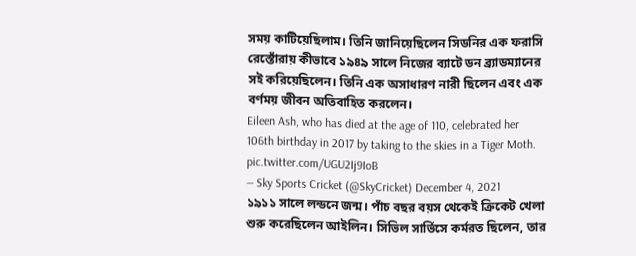সময় কাটিয়েছিলাম। তিনি জানিয়েছিলেন সিডনির এক ফরাসি রেস্তোঁরায় কীভাবে ১৯৪৯ সালে নিজের ব্যাটে ডন ব্র্যাডম্যানের সই করিয়েছিলেন। তিনি এক অসাধারণ নারী ছিলেন এবং এক বর্ণময় জীবন অতিবাহিত করলেন।
Eileen Ash, who has died at the age of 110, celebrated her 106th birthday in 2017 by taking to the skies in a Tiger Moth. pic.twitter.com/UGU2Ij9IoB
— Sky Sports Cricket (@SkyCricket) December 4, 2021
১৯১১ সালে লন্ডনে জন্ম। পাঁচ বছর বয়স থেকেই ক্রিকেট খেলা শুরু করেছিলেন আইলিন। সিভিল সার্ভিসে কর্মরত ছিলেন, তার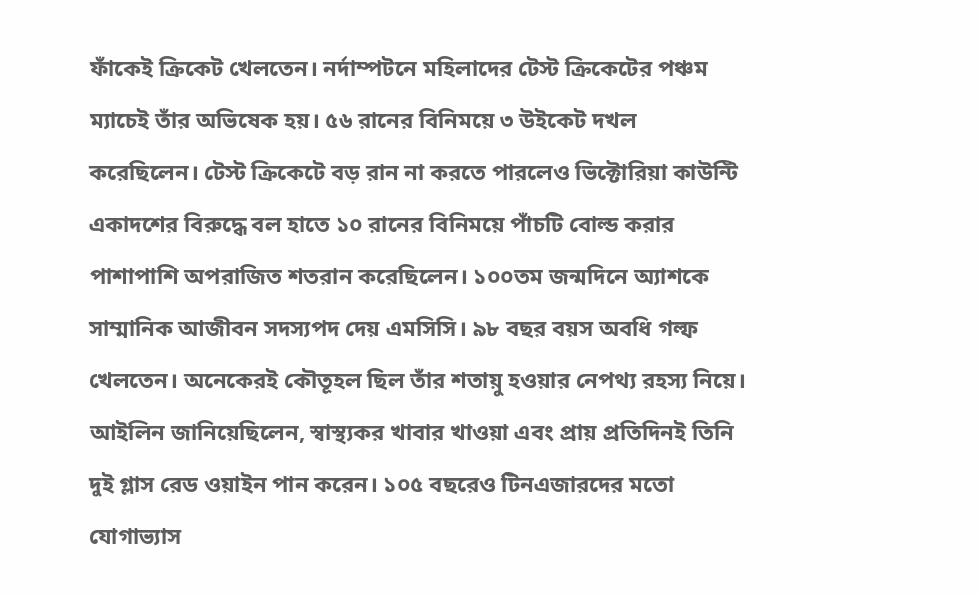ফাঁকেই ক্রিকেট খেলতেন। নর্দাম্পটনে মহিলাদের টেস্ট ক্রিকেটের পঞ্চম ম্যাচেই তাঁর অভিষেক হয়। ৫৬ রানের বিনিময়ে ৩ উইকেট দখল করেছিলেন। টেস্ট ক্রিকেটে বড় রান না করতে পারলেও ভিক্টোরিয়া কাউন্টি একাদশের বিরুদ্ধে বল হাতে ১০ রানের বিনিময়ে পাঁচটি বোল্ড করার পাশাপাশি অপরাজিত শতরান করেছিলেন। ১০০তম জন্মদিনে অ্যাশকে সাম্মানিক আজীবন সদস্যপদ দেয় এমসিসি। ৯৮ বছর বয়স অবধি গল্ফ খেলতেন। অনেকেরই কৌতূহল ছিল তাঁর শতায়ু হওয়ার নেপথ্য রহস্য নিয়ে। আইলিন জানিয়েছিলেন, স্বাস্থ্যকর খাবার খাওয়া এবং প্রায় প্রতিদিনই তিনি দুই গ্লাস রেড ওয়াইন পান করেন। ১০৫ বছরেও টিনএজারদের মতো যোগাভ্যাস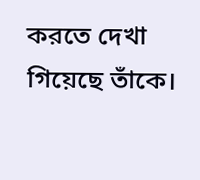করতে দেখা গিয়েছে তাঁকে।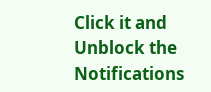Click it and Unblock the Notifications